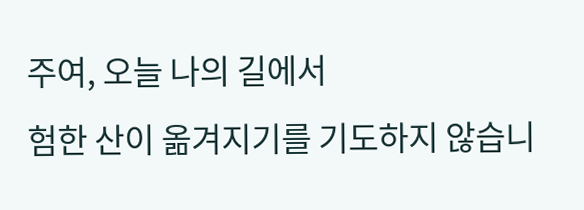주여, 오늘 나의 길에서
험한 산이 옮겨지기를 기도하지 않습니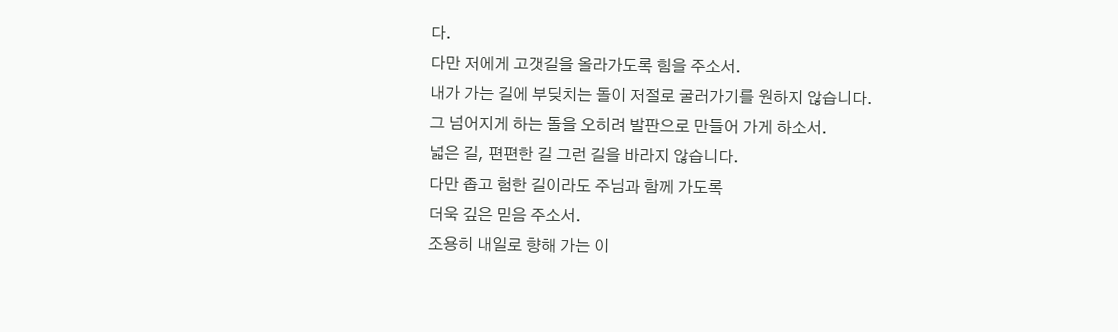다.
다만 저에게 고갯길을 올라가도록 힘을 주소서.
내가 가는 길에 부딪치는 돌이 저절로 굴러가기를 원하지 않습니다.
그 넘어지게 하는 돌을 오히려 발판으로 만들어 가게 하소서.
넓은 길, 편편한 길 그런 길을 바라지 않습니다.
다만 좁고 험한 길이라도 주님과 함께 가도록
더욱 깊은 믿음 주소서.
조용히 내일로 향해 가는 이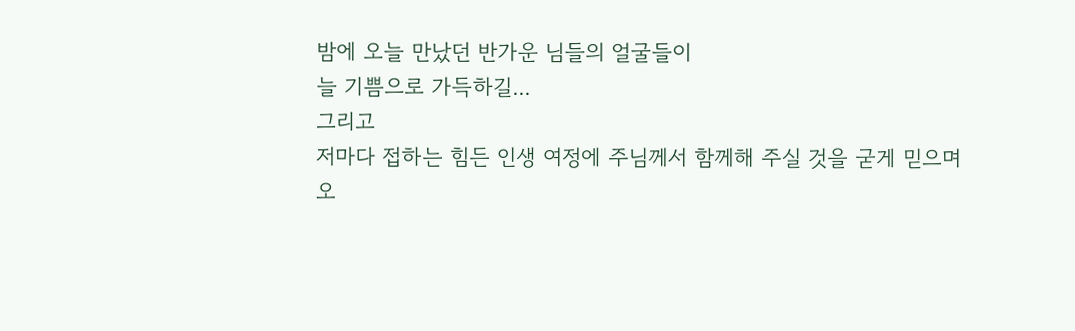밤에 오늘 만났던 반가운 님들의 얼굴들이
늘 기쁨으로 가득하길...
그리고
저마다 접하는 힘든 인생 여정에 주님께서 함께해 주실 것을 굳게 믿으며
오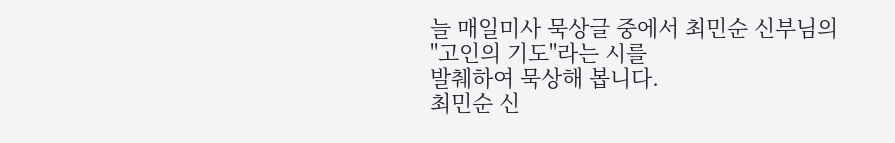늘 매일미사 묵상글 중에서 최민순 신부님의 "고인의 기도"라는 시를
발췌하여 묵상해 봅니다.
최민순 신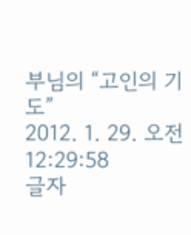부님의 “고인의 기도”
2012. 1. 29. 오전 12:29:58
글자